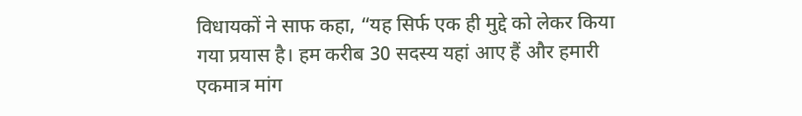विधायकों ने साफ कहा, “यह सिर्फ एक ही मुद्दे को लेकर किया गया प्रयास है। हम करीब 30 सदस्य यहां आए हैं और हमारी एकमात्र मांग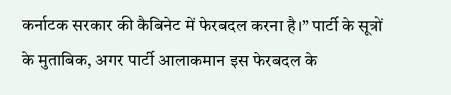कर्नाटक सरकार की कैबिनेट में फेरबदल करना है।” पार्टी के सूत्रों के मुताबिक, अगर पार्टी आलाकमान इस फेरबदल के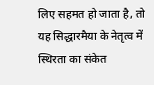लिए सहमत हो जाता है, तो यह सिद्धारमैया के नेतृत्व में स्थिरता का संकेत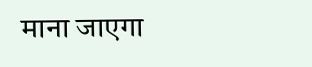माना जाएगा